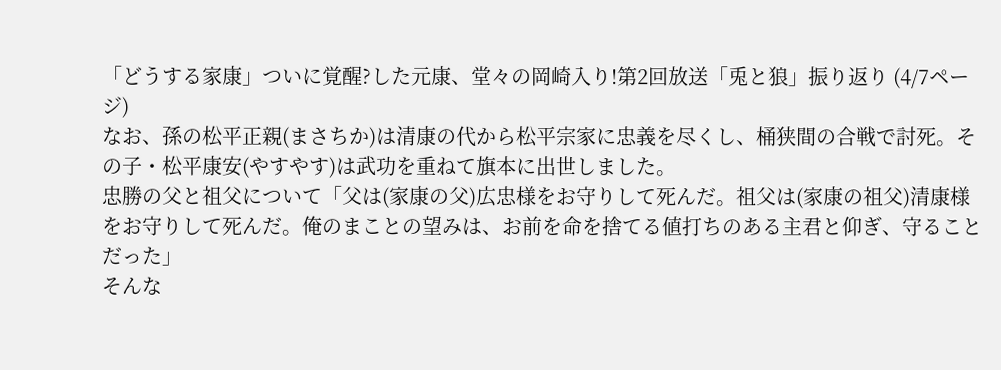「どうする家康」ついに覚醒?した元康、堂々の岡崎入り!第2回放送「兎と狼」振り返り (4/7ページ)
なお、孫の松平正親(まさちか)は清康の代から松平宗家に忠義を尽くし、桶狭間の合戦で討死。その子・松平康安(やすやす)は武功を重ねて旗本に出世しました。
忠勝の父と祖父について「父は(家康の父)広忠様をお守りして死んだ。祖父は(家康の祖父)清康様をお守りして死んだ。俺のまことの望みは、お前を命を捨てる値打ちのある主君と仰ぎ、守ることだった」
そんな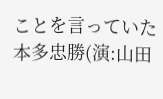ことを言っていた本多忠勝(演:山田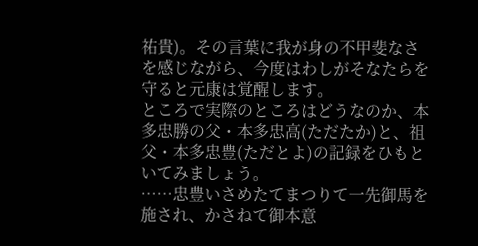祐貴)。その言葉に我が身の不甲斐なさを感じながら、今度はわしがそなたらを守ると元康は覚醒します。
ところで実際のところはどうなのか、本多忠勝の父・本多忠高(ただたか)と、祖父・本多忠豊(ただとよ)の記録をひもといてみましょう。
……忠豊いさめたてまつりて一先御馬を施され、かさねて御本意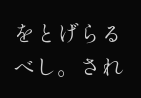をとげらるべし。され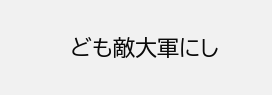ども敵大軍にし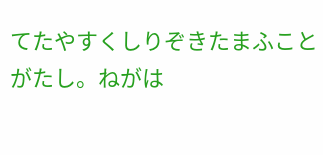てたやすくしりぞきたまふことがたし。ねがは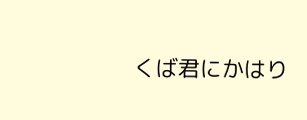くば君にかはり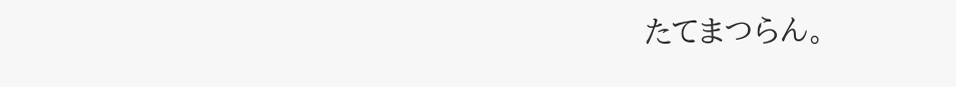たてまつらん。